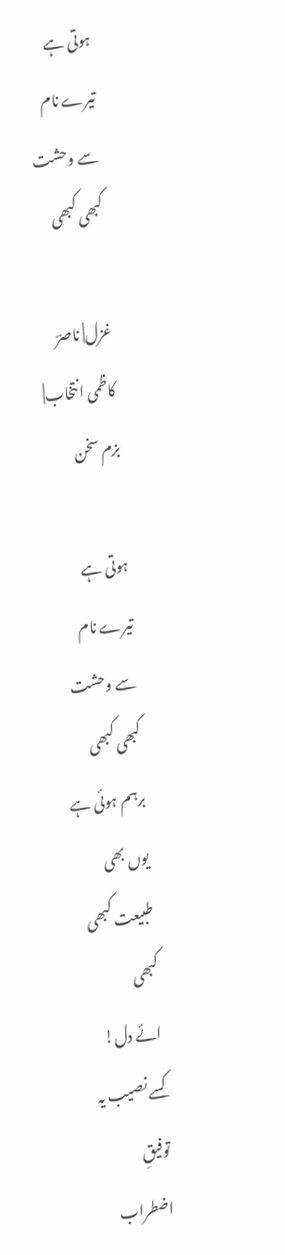ہوتی ہے تیرے نام سے وحشت کبھی کبھی

غزل| ناصرؔ کاظمی انتخاب| بزم سخن

ہوتی ہے تیرے نام سے وحشت کبھی کبھی
برہم ہوئی ہے یوں بھی طبیعت کبھی کبھی
ائے دل! کسے نصیب یہ توفیقِ اضطراب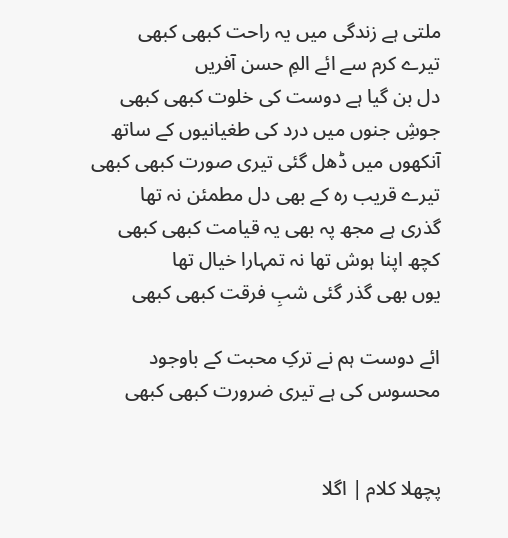ملتی ہے زندگی میں یہ راحت کبھی کبھی
تیرے کرم سے ائے المِ حسن آفریں
دل بن گیا ہے دوست کی خلوت کبھی کبھی
جوشِ جنوں میں درد کی طغیانیوں کے ساتھ
آنکھوں میں ڈھل گئی تیری صورت کبھی کبھی
تیرے قریب رہ کے بھی دل مطمئن نہ تھا
گذری ہے مجھ پہ بھی یہ قیامت کبھی کبھی
کچھ اپنا ہوش تھا نہ تمہارا خیال تھا
یوں بھی گذر گئی شبِ فرقت کبھی کبھی

ائے دوست ہم نے ترکِ محبت کے باوجود
محسوس کی ہے تیری ضرورت کبھی کبھی


پچھلا کلام | اگلا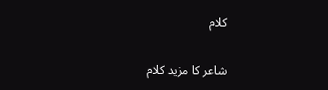کلام

شاعر کا مزید کلام